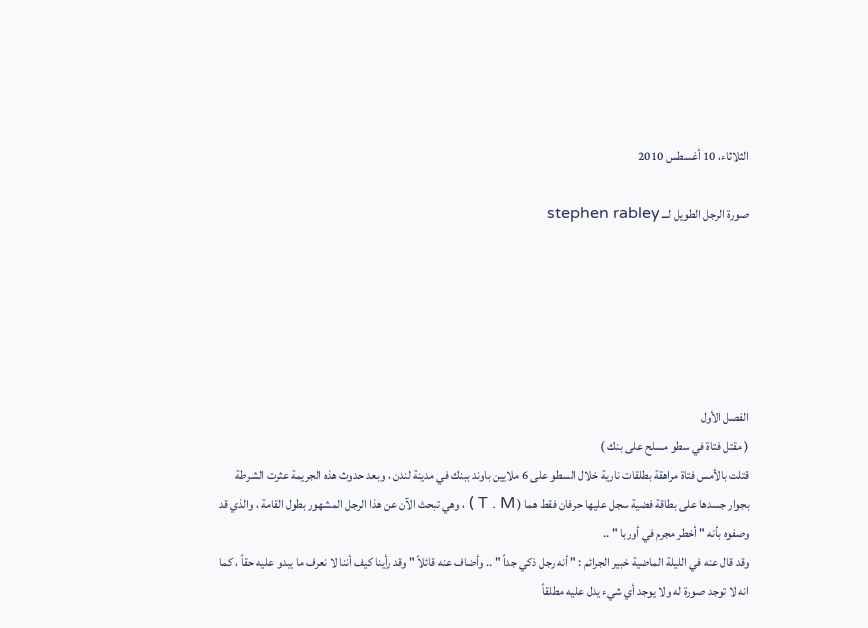الثلاثاء، 10 أغسطس 2010

صورة الرجل الطويل لـــ stephen rabley






الفصل الأول
( مقتل فتاة في سطو مسلح على بنك )
قتلت بالأمس فتاة مراهقة بطلقات نارية خلال السطو على 6 ملايين باوند ببنك في مدينة لندن ، وبعد حدوث هذه الجريمة عثرت الشرطة بجوار جسدها على بطاقة فضية سجل عليها حرفان فقط هما ( T . M ) ، وهي تبحث الآن عن هذا الرجل المشهور بطول القامة ، والذي قد وصفوه بأنه " أخطر مجرم في أوربا " ..
وقد قال عنه في الليلة الماضية خبير الجرائم : " أنه رجل ذكي جداً " .. وأضاف عنه قائلاً " وقد رأينا كيف أننا لا نعرف ما يبدو عليه حقاً ، كما انه لا توجد صورة له ولا يوجد أي شيء يدل عليه مطلقاً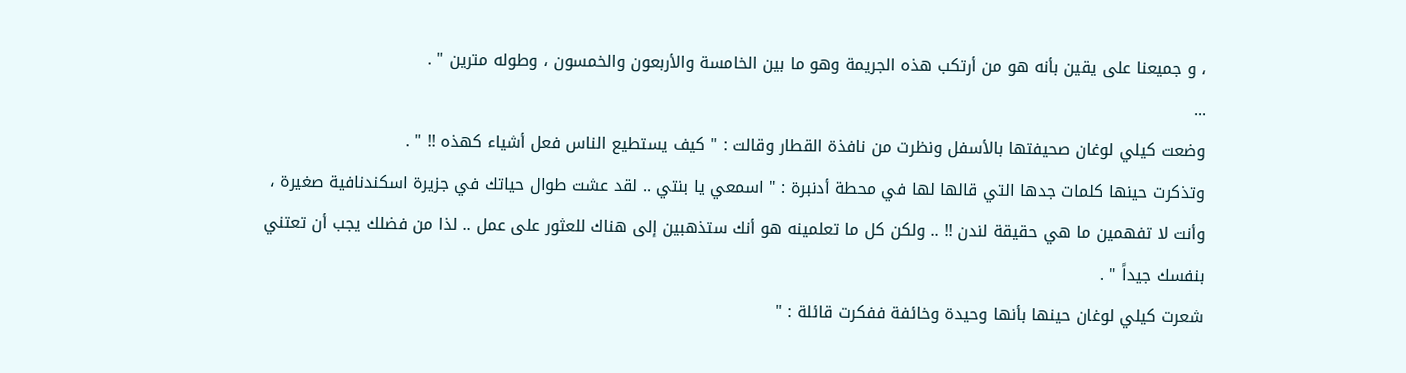، و جميعنا على يقين بأنه هو من أرتكب هذه الجريمة وهو ما بين الخامسة والأربعون والخمسون ، وطوله مترين " .
...
وضعت كيلي لوغان صحيفتها بالأسفل ونظرت من نافذة القطار وقالت : " كيف يستطيع الناس فعل أشياء كهذه !! " .
وتذكرت حينها كلمات جدها التي قالها لها في محطة أدنبرة : " اسمعي يا بنتي .. لقد عشت طوال حياتك في جزيرة اسكندنافية صغيرة ، وأنت لا تفهمين ما هي حقيقة لندن !! .. ولكن كل ما تعلمينه هو أنك ستذهبين إلى هناك للعثور على عمل .. لذا من فضلك يجب أن تعتني بنفسك جيداً " .
شعرت كيلي لوغان حينها بأنها وحيدة وخائفة ففكرت قائلة : "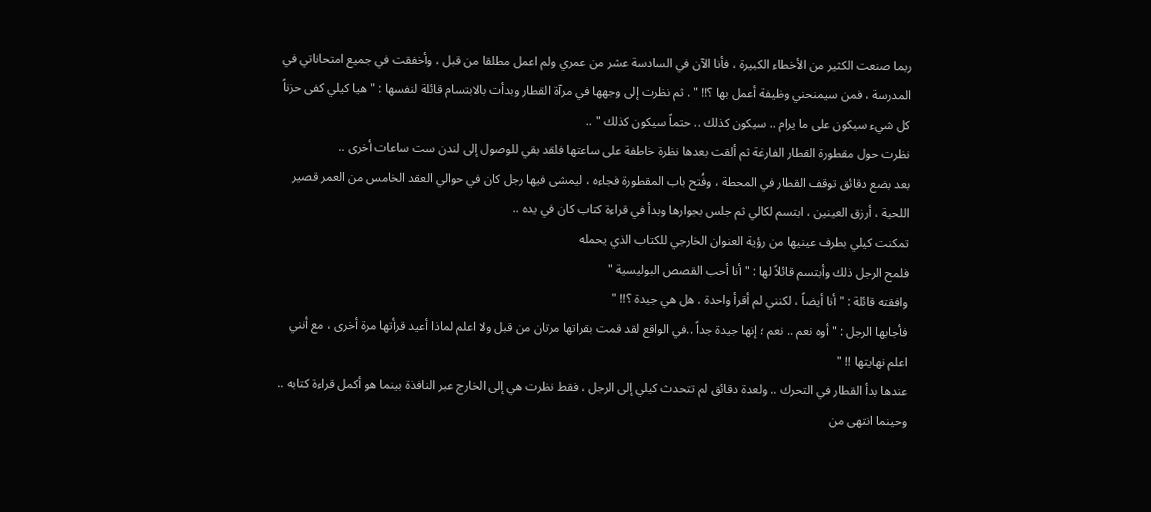ربما صنعت الكثير من الأخطاء الكبيرة ، فأنا الآن في السادسة عشر من عمري ولم اعمل مطلقا من قبل ، وأخفقت في جميع امتحاناتي في المدرسة ، فمن سيمنحني وظيفة أعمل بها ؟!! " . ثم نظرت إلى وجهها في مرآة القطار وبدأت بالابتسام قائلة لنفسها : " هيا كيلي كفى حزناً كل شيء سيكون على ما يرام .. سيكون كذلك .. حتماً سيكون كذلك " ..
نظرت حول مقطورة القطار الفارغة ثم ألقت بعدها نظرة خاطفة على ساعتها فلقد بقي للوصول إلى لندن ست ساعات أخرى ..
بعد بضع دقائق توقف القطار في المحطة ، وفُتح باب المقطورة فجاءه ، ليمشى فيها رجل كان في حوالي العقد الخامس من العمر قصير اللحية ، أرزق العينين ، ابتسم لكالي ثم جلس بجوارها وبدأ في قراءة كتاب كان في يده ..
تمكنت كيلي بطرف عينيها من رؤية العنوان الخارجي للكتاب الذي يحمله
فلمح الرجل ذلك وأبتسم قائلاً لها : " أنا أحب القصص البوليسية "
وافقته قائلة : " أنا أيضاً ، لكنني لم أقرأ واحدة . هل هي جيدة ؟!! "
فأجابها الرجل : " أوه نعم .. نعم ؛ إنها جيدة جداً ..في الواقع لقد قمت بقراتها مرتان من قبل ولا اعلم لماذا أعيد قرأتها مرة أخرى ، مع أنني اعلم نهايتها !! "
عندها بدأ القطار في التحرك .. ولعدة دقائق لم تتحدث كيلي إلى الرجل ، فقط نظرت هي إلى الخارج عبر النافذة بينما هو أكمل قراءة كتابه .. وحينما انتهى من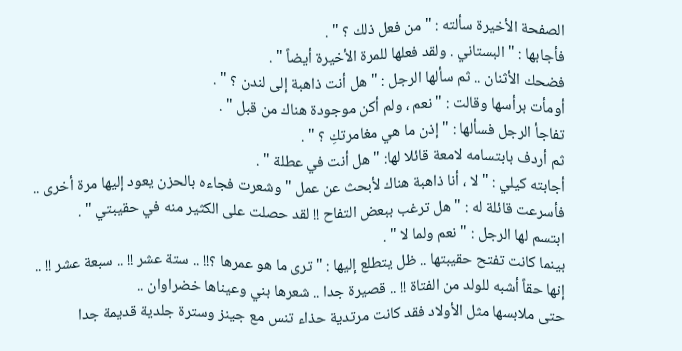الصفحة الأخيرة سألته : " من فعل ذلك ؟ " .
فأجابها : " البستاني . ولقد فعلها للمرة الأخيرة أيضاً " .
فضحك الأثنان .. ثم سألها الرجل : " هل أنت ذاهبة إلى لندن ؟ " .
أومأت برأسها وقالت : " نعم ، ولم أكن موجودة هناك من قبل " .
تفاجأ الرجل فسألها : " إذن ما هي مغامرتكِ ؟ " .
ثم أردف بابتسامه لامعة قائلا لها: " هل أنت في عطلة " .
أجابته كيلي : " لا ، أنا ذاهبة هناك لأبحث عن عمل " وشعرت فجاءه بالحزن يعود إليها مرة أخرى ..
فأسرعت قائلة له : " هل ترغب ببعض التفاح !! لقد حصلت على الكثير منه في حقيبتي " .
ابتسم لها الرجل : " نعم ولما لا " .
بينما كانت تفتح حقيبتها .. ظل يتطلع إليها : " ترى ما هو عمرها ؟!! .. ستة عشر !! .. سبعة عشر !! ..
إنها حقاً أشبه للولد من الفتاة !! .. قصيرة جدا .. شعرها بني وعيناها خضراوان ..
حتى ملابسها مثل الأولاد فقد كانت مرتدية حذاء تنس مع جينز وسترة جلدية قديمة جدا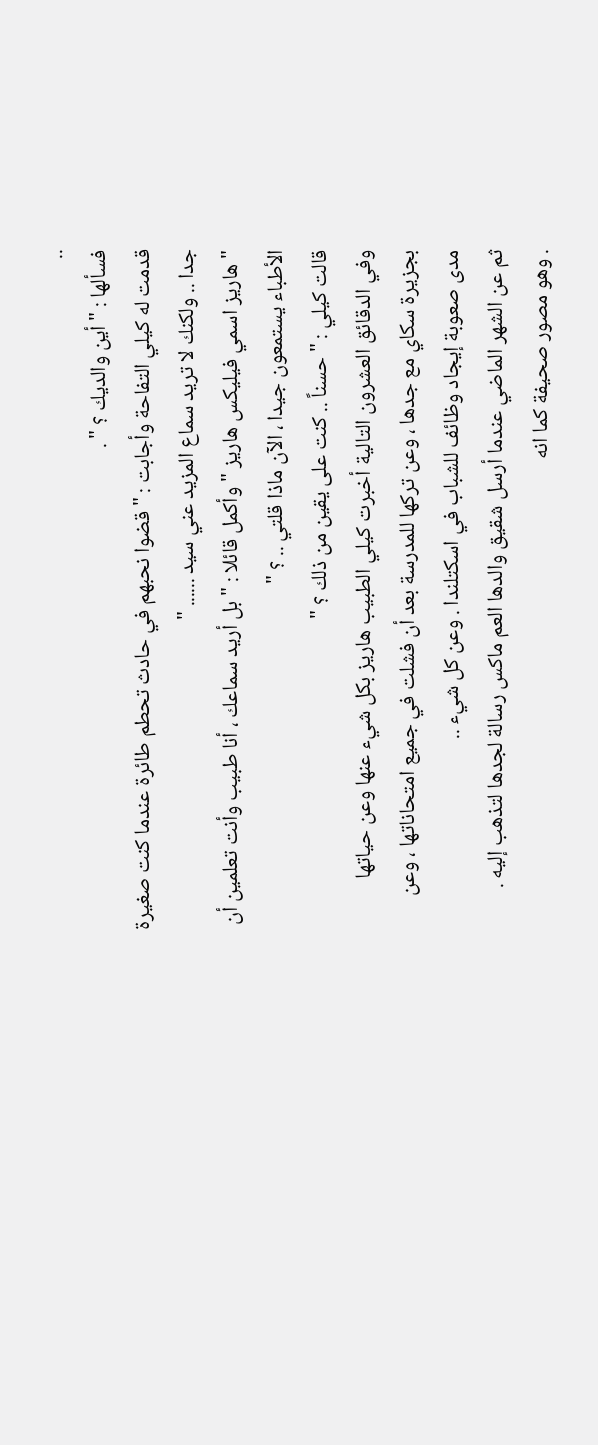..
فسألها : " أين والديك ؟ " .
قدمت له كيلي التفاحة وأجابت : " قضوا نحبهم في حادث تحطم طائرة عندما كنت صغيرة جدا .. ولكنك لا تريد سماع المزيد عني سيد ...... "
" هاريز اسمي فيليكس هاريز " وأكمل قائلا : " بل أريد سماعك ، أنا طبيب وأنت تعلمين أن الأطباء يستمعون جيدا ، الآن ماذا قلتي .. ؟ "
قالت كيلي : " حسناً .. كنت على يقين من ذلك ؟ "
وفي الدقائق العشرون التالية أخبرت كيلي الطبيب هاريز بكل شيء عنها وعن حياتها بجزيرة سكاي مع جدها ، وعن تركها للمدرسة بعد أن فشلت في جميع امتحاناتها ، وعن مدى صعوبة إيجاد وظائف للشباب في اسكتلندا . وعن كل شيء ..
ثم عن الشهر الماضي عندما أرسل شقيق والدها العم ماكس رسالة لجدها لتذهب إليه .
. وهو مصور صحيفة كما انه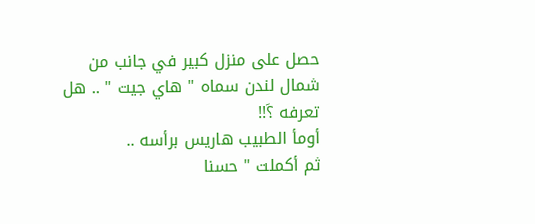حصل على منزل كبير في جانب من شمال لندن سماه " هاي جيت " .. هل تعرفه ؟َ!!
أومأ الطبيب هاريس برأسه ..
ثم أكملت " حسنا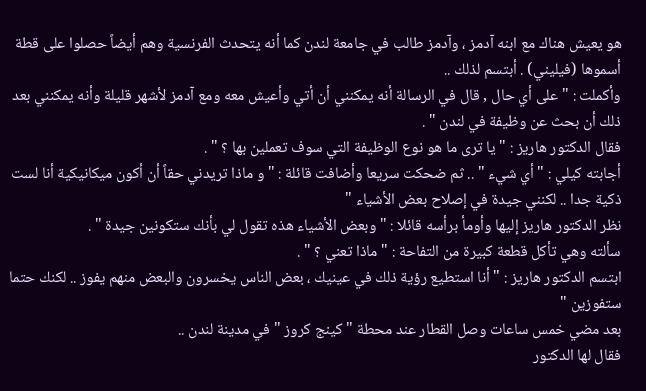هو يعيش هناك مع ابنه آدمز ، وآدمز طالب في جامعة لندن كما أنه يتحدث الفرنسية وهم أيضاً حصلوا على قطة أسموها (فيليني) . أبتسم لذلك ..
وأكملت : " على أي حال , قال في الرسالة أنه يمكنني أن أتي وأعيش معه ومع آدمز لأشهر قليلة وأنه يمكنني بعد ذلك أن بحث عن وظيفة في لندن " .
فقال الدكتور هاريز : " يا ترى ما هو نوع الوظيفة التي سوف تعملين بها ؟ " .
أجابته كيلي : " أي شيء " .. ثم ضحكت سريعا وأضافت قائلة : " و ماذا تريدني حقاً أن أكون ميكانيكية أنا لست ذكية جدا .. لكنني جيدة في إصلاح بعض الأشياء "
نظر الدكتور هاريز إليها وأومأ برأسه قائلا : " وبعض الأشياء هذه تقول لي بأنك ستكونين جيدة " .
سألته وهي تأكل قطعة كبيرة من التفاحة : " ماذا تعني ؟ " .
ابتسم الدكتور هاريز : " أنا استطيع رؤية ذلك في عينيك ، بعض الناس يخسرون والبعض منهم يفوز .. لكنك حتما ستفوزين "
بعد مضي خمس ساعات وصل القطار عند محطة "كينج كروز " في مدينة لندن ..
فقال لها الدكتور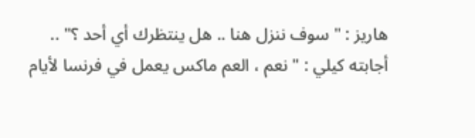هاريز : " سوف ننزل هنا .. هل ينتظرك أي أحد ؟" ..
أجابته كيلي : " نعم ، العم ماكس يعمل في فرنسا لأيام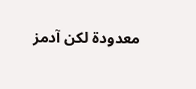معدودة لكن آدمز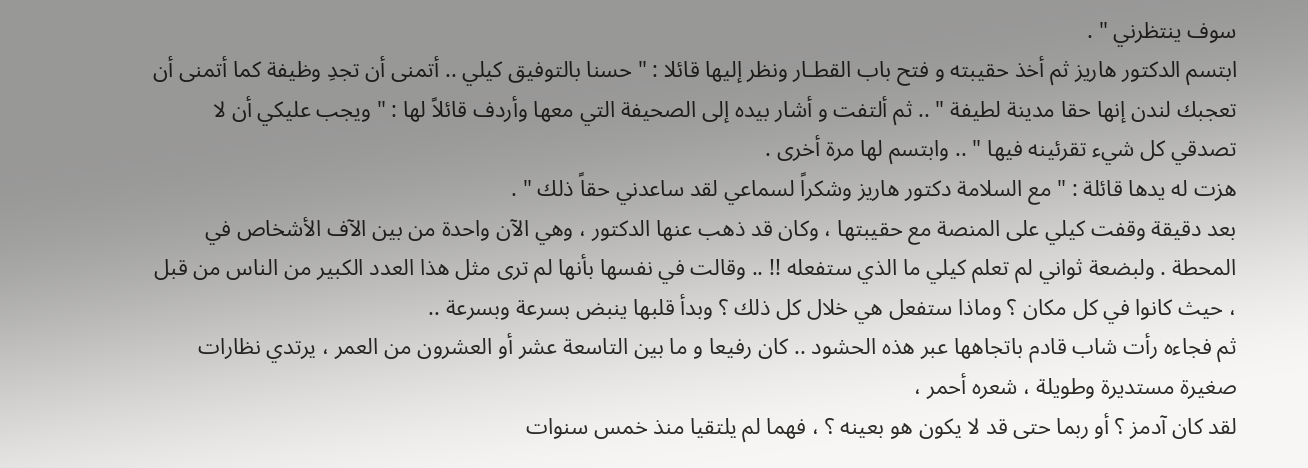سوف ينتظرني " .
ابتسم الدكتور هاريز ثم أخذ حقيبته و فتح باب القطـار ونظر إليها قائلا : " حسنا بالتوفيق كيلي .. أتمنى أن تجدِ وظيفة كما أتمنى أن تعجبك لندن إنها حقا مدينة لطيفة " .. ثم ألتفت و أشار بيده إلى الصحيفة التي معها وأردف قائلاً لها : " ويجب عليكي أن لا تصدقي كل شيء تقرئينه فيها " .. وابتسم لها مرة أخرى .
هزت له يدها قائلة : " مع السلامة دكتور هاريز وشكراً لسماعي لقد ساعدني حقاً ذلك " .
بعد دقيقة وقفت كيلي على المنصة مع حقيبتها ، وكان قد ذهب عنها الدكتور ، وهي الآن واحدة من بين الآف الأشخاص في المحطة . ولبضعة ثواني لم تعلم كيلي ما الذي ستفعله !! .. وقالت في نفسها بأنها لم ترى مثل هذا العدد الكبير من الناس من قبل ، حيث كانوا في كل مكان ؟ وماذا ستفعل هي خلال كل ذلك ؟ وبدأ قلبها ينبض بسرعة وبسرعة ..
ثم فجاءه رأت شاب قادم باتجاهها عبر هذه الحشود .. كان رفيعا و ما بين التاسعة عشر أو العشرون من العمر ، يرتدي نظارات صغيرة مستديرة وطويلة ، شعره أحمر ،
لقد كان آدمز ؟ أو ربما حتى قد لا يكون هو بعينه ؟ ، فهما لم يلتقيا منذ خمس سنوات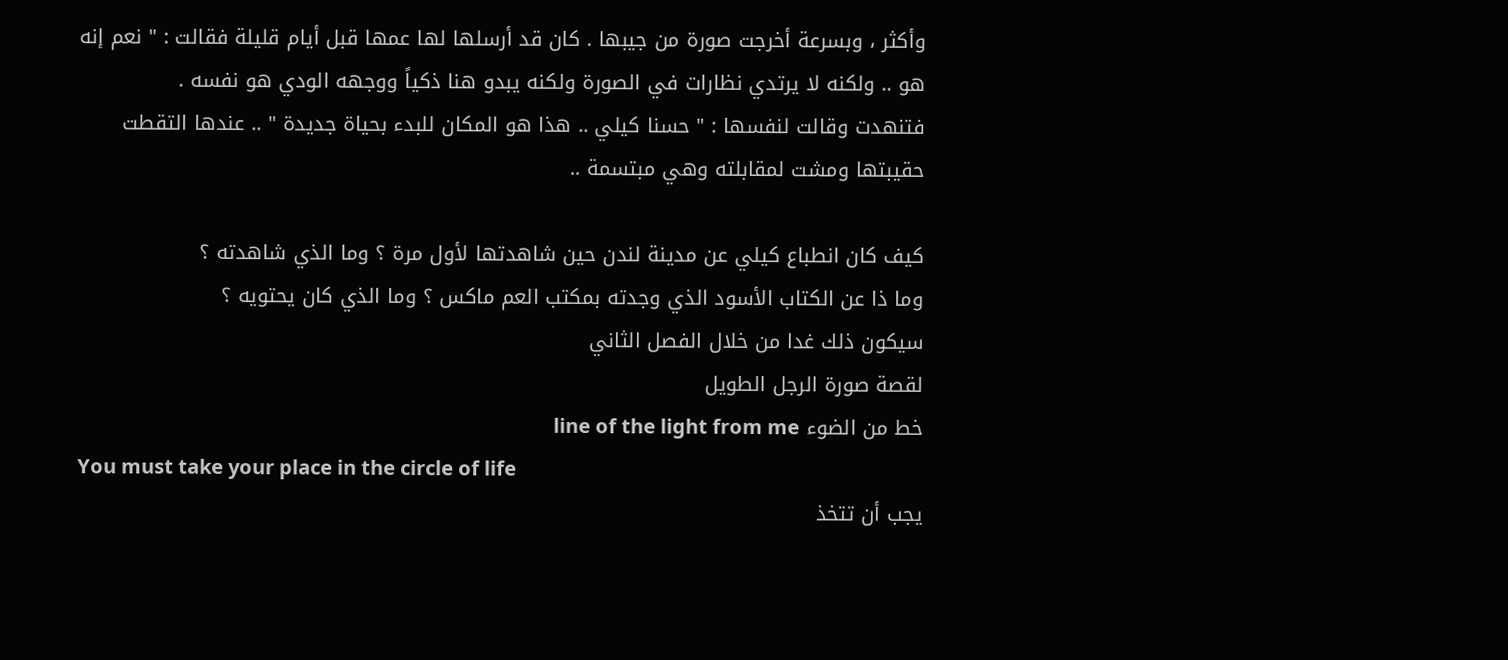وأكثر ، وبسرعة أخرجت صورة من جيبها . كان قد أرسلها لها عمها قبل أيام قليلة فقالت : " نعم إنه هو .. ولكنه لا يرتدي نظارات في الصورة ولكنه يبدو هنا ذكياً ووجهه الودي هو نفسه .
فتنهدت وقالت لنفسها : " حسنا كيلي .. هذا هو المكان للبدء بحياة جديدة " .. عندها التقطت حقيبتها ومشت لمقابلته وهي مبتسمة ..

كيف كان انطباع كيلي عن مدينة لندن حين شاهدتها لأول مرة ؟ وما الذي شاهدته ؟
وما ذا عن الكتاب الأسود الذي وجدته بمكتب العم ماكس ؟ وما الذي كان يحتويه ؟
سيكون ذلك غدا من خلال الفصل الثاني
لقصة صورة الرجل الطويل
خط من الضوء line of the light from me
You must take your place in the circle of life
يجب أن تتخذ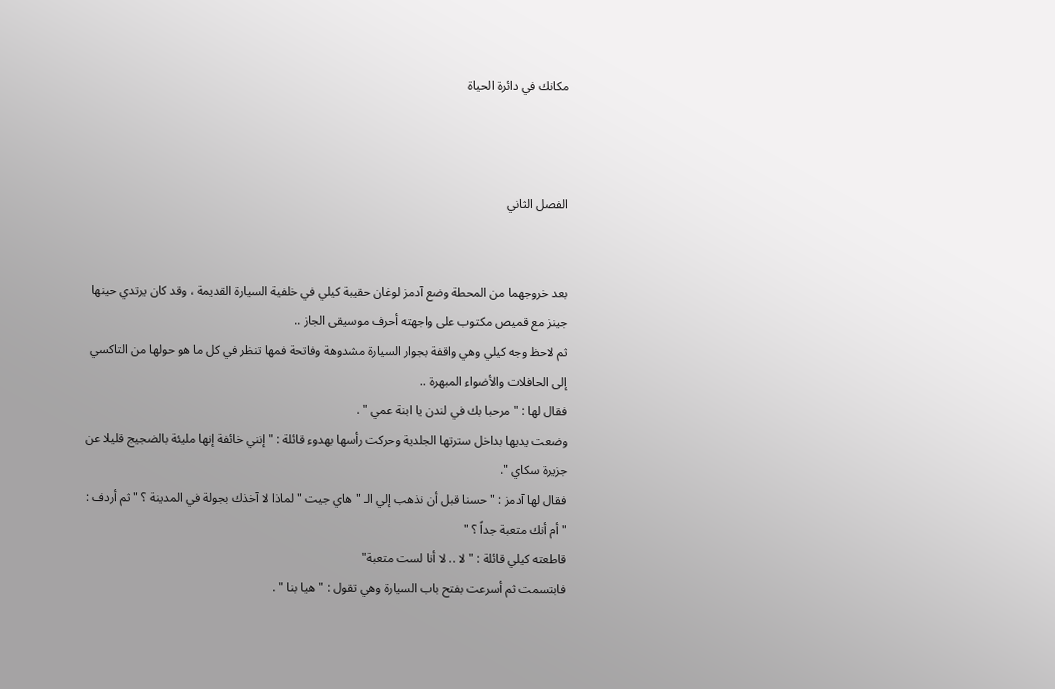مكانك في دائرة الحياة



الفصل الثاني


بعد خروجهما من المحطة وضع آدمز لوغان حقيبة كيلي في خلفية السيارة القديمة ، وقد كان يرتدي حينها جينز مع قميص مكتوب على واجهته أحرف موسيقى الجاز ..
ثم لاحظ وجه كيلي وهي واقفة بجوار السيارة مشدوهة وفاتحة فمها تنظر في كل ما هو حولها من التاكسي إلى الحافلات والأضواء المبهرة ..
فقال لها : " مرحبا بك في لندن يا ابنة عمي " .
وضعت يديها بداخل سترتها الجلدية وحركت رأسها بهدوء قائلة : " إنني خائفة إنها مليئة بالضجيج قليلا عن جزيرة سكاي ".
فقال لها آدمز : " حسنا قبل أن نذهب إلي الـ " هاي جيت " لماذا لا آخذك بجولة في المدينة ؟ " ثم أردف : " أم أنك متعبة جداً ؟ "
قاطعته كيلي قائلة : " لا .. لا أنا لست متعبة"
فابتسمت ثم أسرعت بفتح باب السيارة وهي تقول : " هيا بنا " .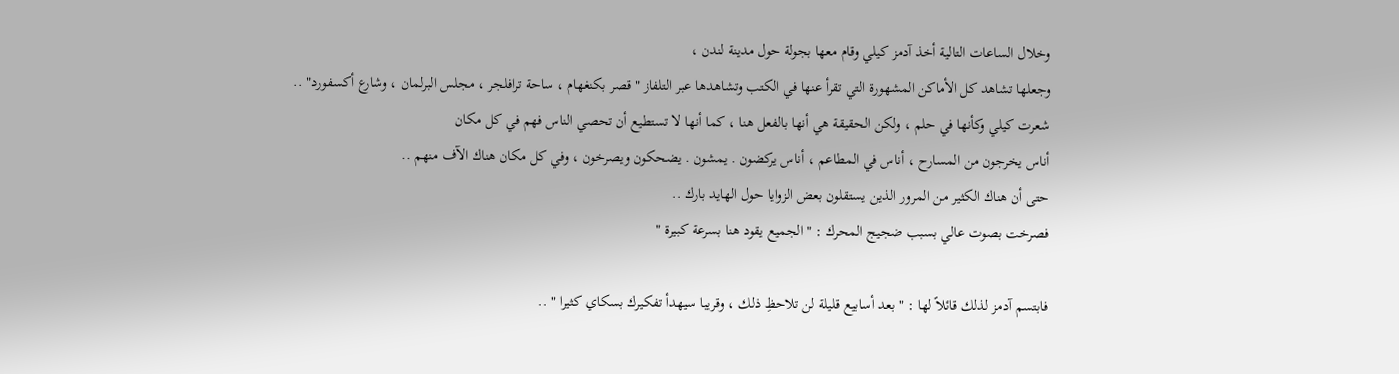وخلال الساعات التالية أخذ آدمز كيلي وقام معها بجولة حول مدينة لندن ،
وجعلها تشاهد كل الأماكن المشهورة التي تقرأ عنها في الكتب وتشاهدها عبر التلفاز " قصر بكنغهام ، ساحة ترافلجر ، مجلس البرلمان ، وشارع أكسفورد" ..
شعرت كيلي وكأنها في حلم ، ولكن الحقيقة هي أنها بالفعل هنا ، كما أنها لا تستطيع أن تحصي الناس فهم في كل مكان
أناس يخرجون من المسارح ، أناس في المطاعم ، أناس يركضون . يمشون . يضحكون ويصرخون ، وفي كل مكان هناك الآف منهم ..
حتى أن هناك الكثير من المرور الذين يستقلون بعض الزوايا حول الهايد بارك ..
فصرخت بصوت عالي بسبب ضجيج المحرك : " الجميع يقود هنا بسرعة كبيرة "

فابتسم آدمز لذلك قائلاً لها : " بعد أسابيع قليلة لن تلاحظِ ذلك ، وقريبا سيهدأ تفكيرك بسكاي كثيرا " ..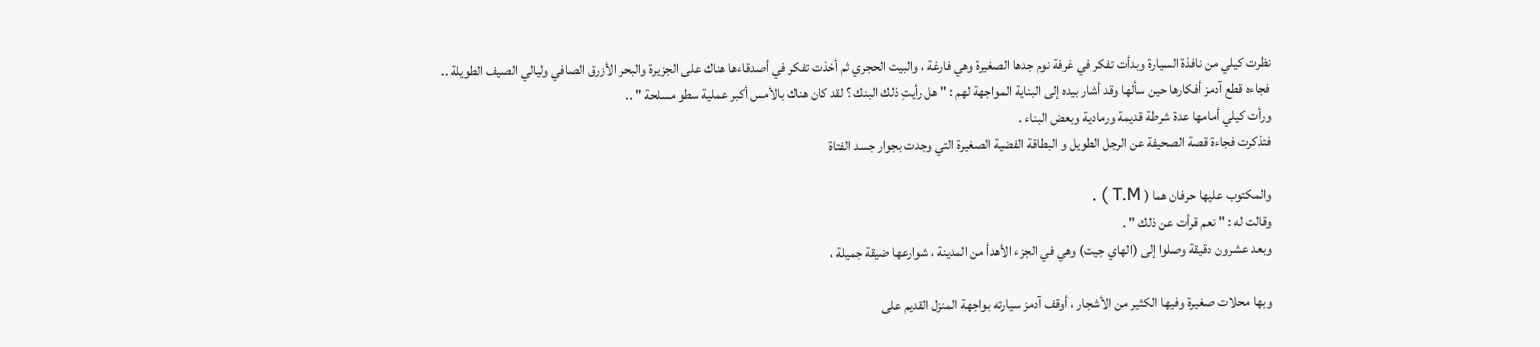نظرت كيلي من نافذة السيارة وبدأت تفكر في غرفة نوم جدها الصغيرة وهي فارغة ، والبيت الحجري ثم أخذت تفكر في أصدقاءها هناك على الجزيرة والبحر الأزرق الصافي وليالي الصيف الطويلة ..
فجاءه قطع آدمز أفكارها حين سألها وقد أشار بيده إلى البناية المواجهة لهم : " هل رأيتِ ذلك البنك ؟ لقد كان هناك بالأمس أكبر عملية سطو مسلحة " ..
ورأت كيلي أمامها عدة شرطة قديمة ورمادية وبعض البناء .
فتذكرت فجاءة قصة الصحيفة عن الرجل الطويل و البطاقة الفضية الصغيرة التي وجدت بجوار جسد الفتاة

والمكتوب عليها حرفان هما ( T.M ) .
وقالت له : " نعم قرأت عن ذلك " .
وبعد عشرون دقيقة وصلوا إلى (الهاي جيت) وهي في الجزء الأهدأ من المدينة ، شوارعها ضيقة جميلة ،

وبها محلات صغيرة وفيها الكثير من الأشجار ، أوقف آدمز سيارته بواجهة المنزل القديم على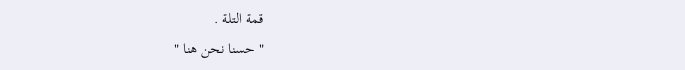قمة التلة .
" حسنا نحن هنا "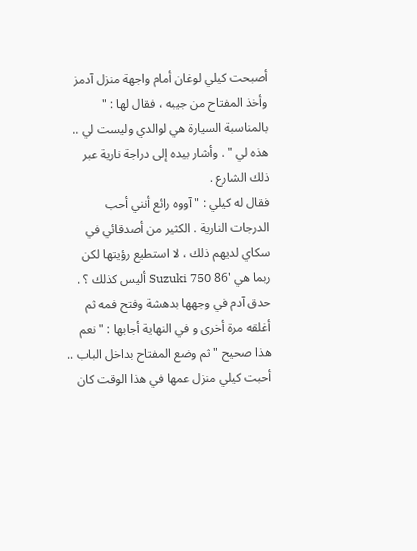أصبحت كيلي لوغان أمام واجهة منزل آدمز وأخذ المفتاح من جيبه ، فقال لها : " بالمناسبة السيارة هي لوالدي وليست لي .. هذه لي " . وأشار بيده إلى دراجة نارية عبر ذلك الشارع .
فقال له كيلي : " آووه رائع أنني أحب الدرجات النارية . الكثير من أصدقائي في سكاي لديهم ذلك ، لا استطيع رؤيتها لكن ربما هي '86 Suzuki 750 أليس كذلك ؟ .
حدق آدم في وجهها بدهشة وفتح فمه ثم أغلقه مرة أخرى و في النهاية أجابها : " نعم هذا صحيح " ثم وضع المفتاح بداخل الباب ..
أحبت كيلي منزل عمها في هذا الوقت كان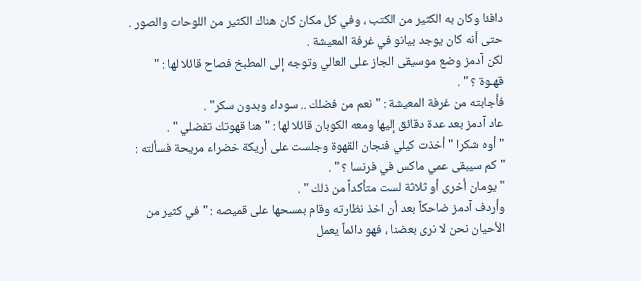دافئا وكان به الكثير من الكتب ، وفي كل مكان كان هناك الكثير من اللوحات والصور . حتى أنه كان يوجد بيانو في غرفة المعيشة .
لكن آدمز وضع موسيقى الجاز على العالي وتوجه إلى المطبخ فصاح قائلا لها : " قهـوة ؟ " .
فأجابته من غرفة المعيشة : " نعم من فضلك .. سوداء وبدون سكر" .
عاد آدمز بعد عدة دقائق إليها ومعه الكوبان قائلا لها : " هنا قهوتك تفضلي " .
" أوه شكرا " أخذت كيلي فنجان القهوة وجلست على أريكة خضراء مريحة فسألته : " كم سيبقى عمي ماكس في فرنسا ؟ " .
" يومان أخرى أو ثلاثة لست متأكداً من ذلك " .
وأردف آدمز ضاحكاً بعد أن اخذ نظارته وقام بمسحها على قميصه : " في كثير من الأحيان نحن لا نرى بعضنا ، فهو دائماً يعمل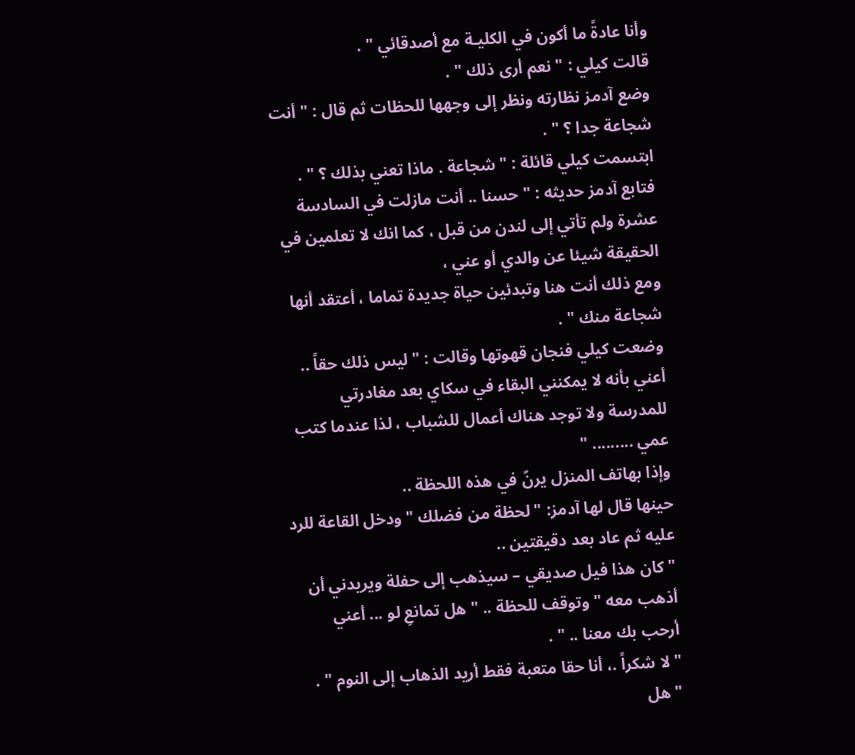وأنا عادةً ما أكون في الكليـة مع أصدقائي " .
قالت كيلي : " نعم أرى ذلك " .
وضع آدمز نظارته ونظر إلى وجهها للحظات ثم قال : " أنت شجاعة جدا ؟ " .
ابتسمت كيلي قائلة : " شجاعة . ماذا تعني بذلك ؟ " .
فتابع آدمز حديثه : " حسنا .. أنت مازلت في السادسة عشرة ولم تأتي إلى لندن من قبل ، كما انك لا تعلمين في الحقيقة شيئا عن والدي أو عني ،
ومع ذلك أنت هنا وتبدئين حياة جديدة تماما ، أعتقد أنها شجاعة منك " .
وضعت كيلي فنجان قهوتها وقالت : " ليس ذلك حقاً .. أعني بأنه لا يمكنني البقاء في سكاي بعد مغادرتي للمدرسة ولا توجد هناك أعمال للشباب ، لذا عندما كتب عمي ......... "
وإذا بهاتف المنزل يرنّ في هذه اللحظة ..
حينها قال لها آدمز: " لحظة من فضلك " ودخل القاعة للرد عليه ثم عاد بعد دقيقتين ..
" كان هذا فيل صديقي – سيذهب إلى حفلة ويريدني أن أذهب معه " وتوقف للحظة .. " هل تمانعِ لو ... أعني أرحب بك معنا .. " .
" لا شكراً .، أنا حقا متعبة فقط أريد الذهاب إلى النوم " .
" هل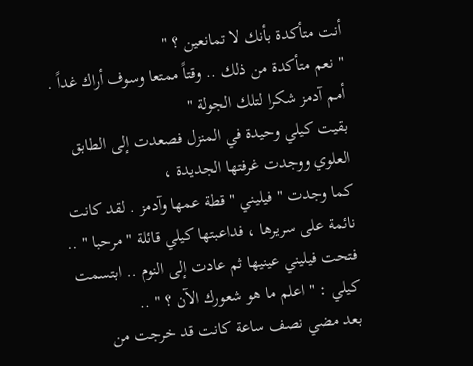أنت متأكدة بأنك لا تمانعين ؟ "
" نعم متأكدة من ذلك .. وقتاً ممتعا وسوف أراك غداً . أمم آدمز شكرا لتلك الجولة "
بقيت كيلي وحيدة في المنزل فصعدت إلى الطابق العلوي ووجدت غرفتها الجديدة ،
كما وجدت " فيليني " قطة عمها وآدمز . لقد كانت نائمة على سريرها ، فداعبتها كيلي قائلة " مرحبا " .. فتحت فيليني عينيها ثم عادت إلى النوم .. ابتسمت كيلي : " اعلم ما هو شعورك الآن ؟ " ..
بعد مضي نصف ساعة كانت قد خرجت من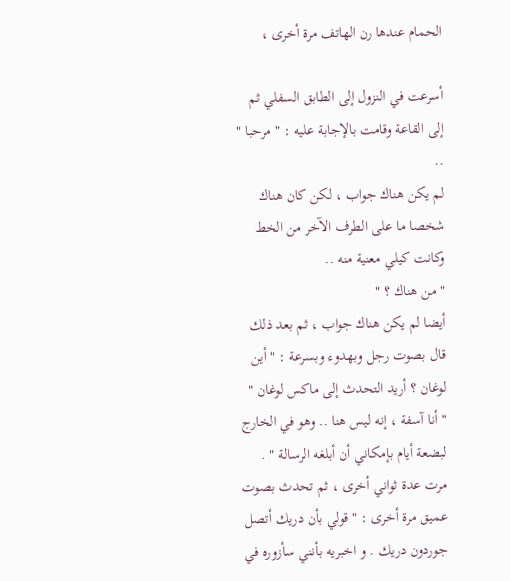الحمام عندها رن الهاتف مرة أخرى ،

أسرعت في النزول إلى الطابق السفلي ثم إلى القاعة وقامت بالإجابة عليه : " مرحبا " ..
لم يكن هناك جواب ، لكن كان هناك شخصا ما على الطرف الآخر من الخط وكانت كيلي معنية منه ..
" من هناك ؟ "
أيضا لم يكن هناك جواب ، ثم بعد ذلك قال بصوت رجل وبهدوء وبسرعة : " أين لوغان ؟ أريد التحدث إلى ماكس لوغان "
" أنا آسفة ، إنه ليس هنا .. وهو في الخارج لبضعة أيام بإمكاني أن أبلغه الرسالة " .
مرت عدة ثواني أخرى ، ثم تحدث بصوت عميق مرة أخرى : " قولي بأن دريك أتصل جوردون دريك . و اخبريه بأنني سأزوره في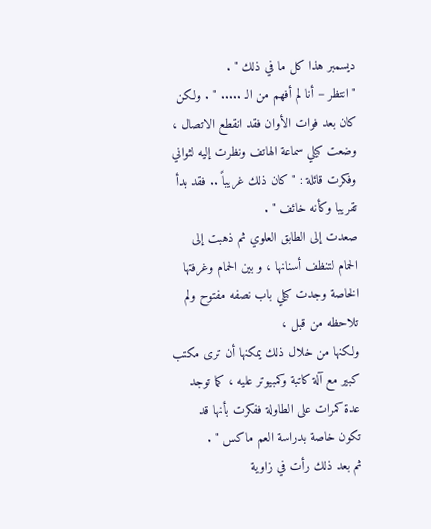ديسمبر هذا كل ما في ذلك " .
" انتظر – أنا لم أفهم من الـ ..... " . ولكن كان بعد فوات الأوان فقد انقطع الاتصال ، وضعت كيلي سماعة الهاتف ونظرت إليه لثواني وفكرت قائلة : " كان ذلك غريباً .. فقد بدأ تقريبا وكأنه خائف " .
صعدت إلى الطابق العلوي ثم ذهبت إلى الحمام لتنظف أسنانها ، و بين الحمام وغرفتها الخاصة وجدت كيلي باب نصفه مفتوح ولم تلاحظه من قبل ،
ولكنها من خلال ذلك يمكنها أن ترى مكتب كبير مع آلة كاتبة وكمبيوتر عليه ، كما توجد عدة كمرات على الطاولة ففكرت بأنها قد تكون خاصة بدراسة العم ماكس " .
ثم بعد ذلك رأت في زاوية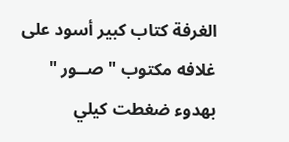الغرفة كتاب كبير أسود على غلافه مكتوب " صــور " بهدوء ضغطت كيلي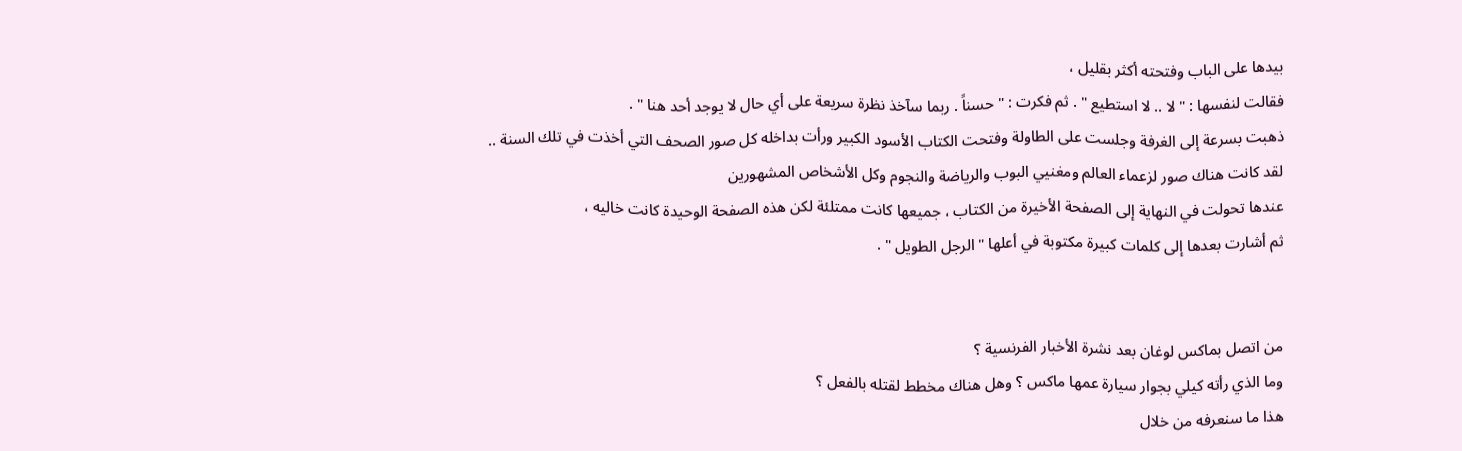بيدها على الباب وفتحته أكثر بقليل ،
فقالت لنفسها : " لا .. لا استطيع " . ثم فكرت : " حسناً . ربما سآخذ نظرة سريعة على أي حال لا يوجد أحد هنا " .
ذهبت بسرعة إلى الغرفة وجلست على الطاولة وفتحت الكتاب الأسود الكبير ورأت بداخله كل صور الصحف التي أخذت في تلك السنة ..
لقد كانت هناك صور لزعماء العالم ومغنيي البوب والرياضة والنجوم وكل الأشخاص المشهورين
عندها تحولت في النهاية إلى الصفحة الأخيرة من الكتاب ، جميعها كانت ممتلئة لكن هذه الصفحة الوحيدة كانت خاليه ،
ثم أشارت بعدها إلى كلمات كبيرة مكتوبة في أعلها " الرجل الطويل " .


من اتصل بماكس لوغان بعد نشرة الأخبار الفرنسية ؟
وما الذي رأته كيلي بجوار سيارة عمها ماكس ؟ وهل هناك مخطط لقتله بالفعل ؟
هذا ما سنعرفه من خلال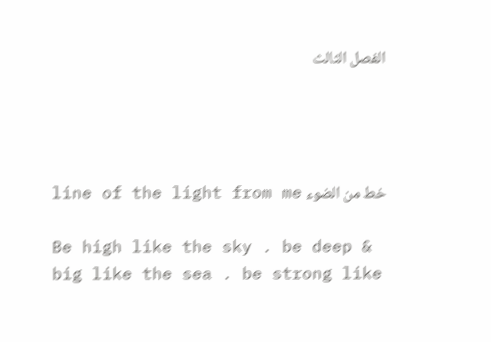الفصل الثالث




خط من الضوء line of the light from me

Be high like the sky . be deep & big like the sea . be strong like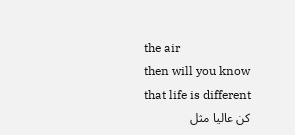the air
then will you know that life is different
كن عاليا مثل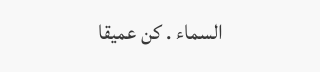السماء . كن عميقا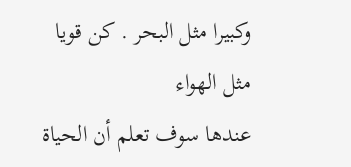وكبيرا مثل البحر . كن قويا مثل الهواء
عندها سوف تعلم أن الحياة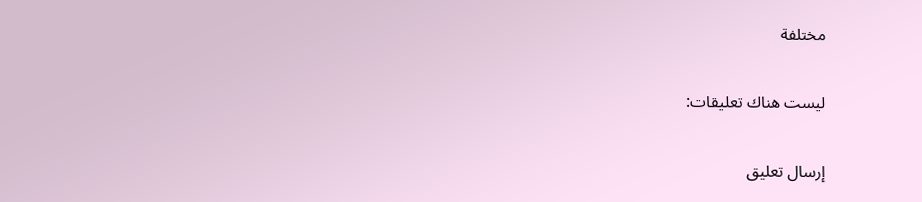مختلفة

ليست هناك تعليقات:

إرسال تعليق